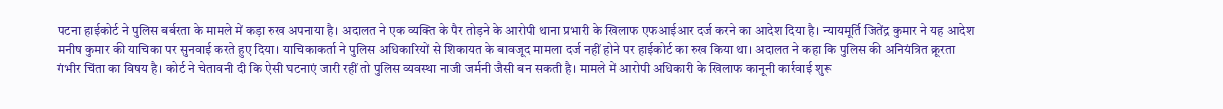पटना हाईकोर्ट ने पुलिस बर्बरता के मामले में कड़ा रुख अपनाया है। अदालत ने एक व्यक्ति के पैर तोड़ने के आरोपी थाना प्रभारी के खिलाफ एफआईआर दर्ज करने का आदेश दिया है। न्यायमूर्ति जितेंद्र कुमार ने यह आदेश मनीष कुमार की याचिका पर सुनवाई करते हुए दिया। याचिकाकर्ता ने पुलिस अधिकारियों से शिकायत के बावजूद मामला दर्ज नहीं होने पर हाईकोर्ट का रुख किया था। अदालत ने कहा कि पुलिस की अनियंत्रित क्रूरता गंभीर चिंता का विषय है। कोर्ट ने चेतावनी दी कि ऐसी घटनाएं जारी रहीं तो पुलिस व्यवस्था नाजी जर्मनी जैसी बन सकती है। मामले में आरोपी अधिकारी के खिलाफ कानूनी कार्रवाई शुरू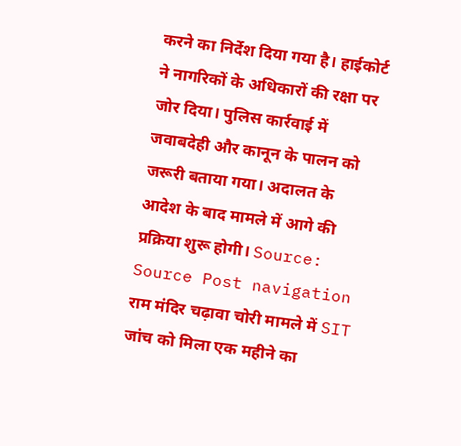करने का निर्देश दिया गया है। हाईकोर्ट ने नागरिकों के अधिकारों की रक्षा पर जोर दिया। पुलिस कार्रवाई में जवाबदेही और कानून के पालन को जरूरी बताया गया। अदालत के आदेश के बाद मामले में आगे की प्रक्रिया शुरू होगी। Source: Source Post navigation राम मंदिर चढ़ावा चोरी मामले में SIT जांच को मिला एक महीने का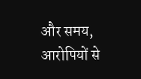और समय, आरोपियों से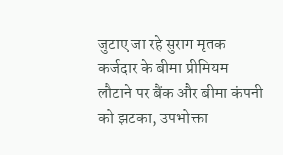जुटाए जा रहे सुराग मृतक कर्जदार के बीमा प्रीमियम लौटाने पर बैंक और बीमा कंपनी को झटका, उपभोक्ता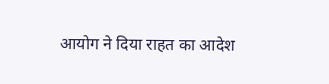आयोग ने दिया राहत का आदेश